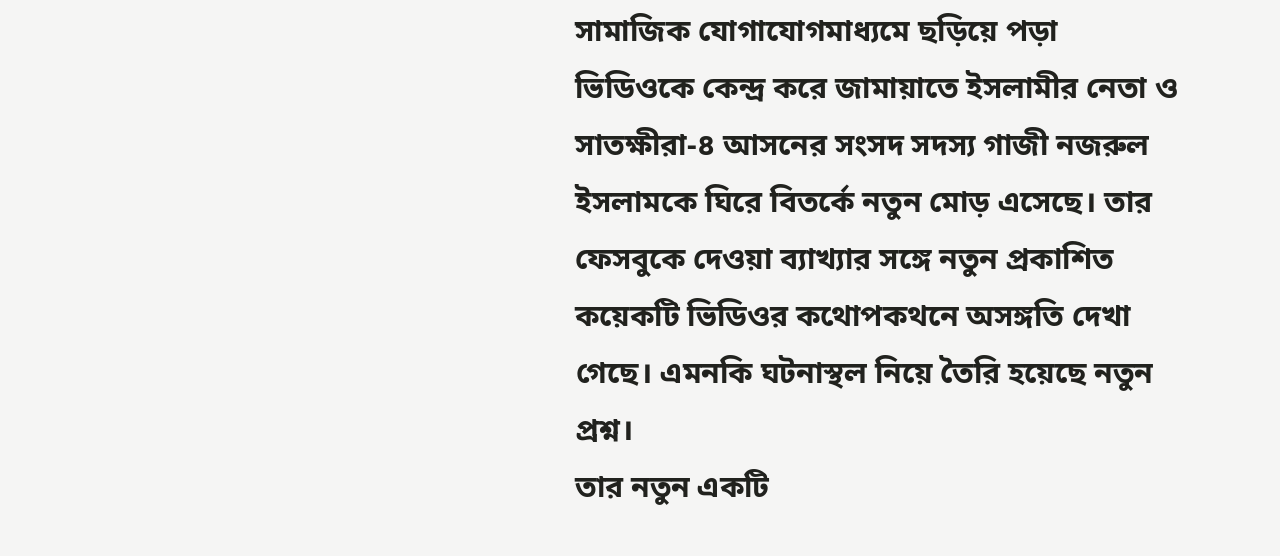সামাজিক যোগাযোগমাধ্যমে ছড়িয়ে পড়া ভিডিওকে কেন্দ্র করে জামায়াতে ইসলামীর নেতা ও সাতক্ষীরা-৪ আসনের সংসদ সদস্য গাজী নজরুল ইসলামকে ঘিরে বিতর্কে নতুন মোড় এসেছে। তার ফেসবুকে দেওয়া ব্যাখ্যার সঙ্গে নতুন প্রকাশিত কয়েকটি ভিডিওর কথোপকথনে অসঙ্গতি দেখা গেছে। এমনকি ঘটনাস্থল নিয়ে তৈরি হয়েছে নতুন প্রশ্ন।
তার নতুন একটি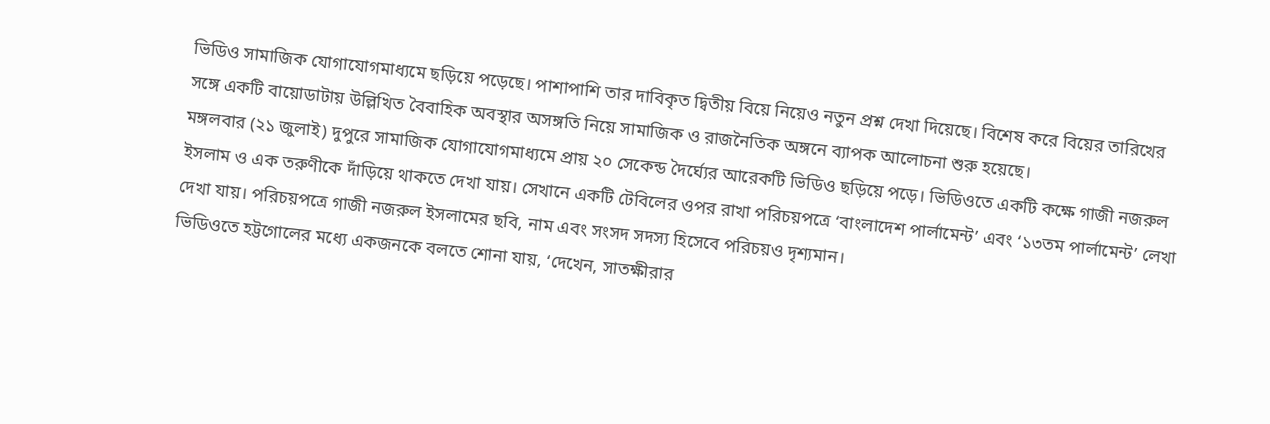ভিডিও সামাজিক যোগাযোগমাধ্যমে ছড়িয়ে পড়েছে। পাশাপাশি তার দাবিকৃত দ্বিতীয় বিয়ে নিয়েও নতুন প্রশ্ন দেখা দিয়েছে। বিশেষ করে বিয়ের তারিখের সঙ্গে একটি বায়োডাটায় উল্লিখিত বৈবাহিক অবস্থার অসঙ্গতি নিয়ে সামাজিক ও রাজনৈতিক অঙ্গনে ব্যাপক আলোচনা শুরু হয়েছে।
মঙ্গলবার (২১ জুলাই) দুপুরে সামাজিক যোগাযোগমাধ্যমে প্রায় ২০ সেকেন্ড দৈর্ঘ্যের আরেকটি ভিডিও ছড়িয়ে পড়ে। ভিডিওতে একটি কক্ষে গাজী নজরুল ইসলাম ও এক তরুণীকে দাঁড়িয়ে থাকতে দেখা যায়। সেখানে একটি টেবিলের ওপর রাখা পরিচয়পত্রে ‘বাংলাদেশ পার্লামেন্ট’ এবং ‘১৩তম পার্লামেন্ট’ লেখা দেখা যায়। পরিচয়পত্রে গাজী নজরুল ইসলামের ছবি, নাম এবং সংসদ সদস্য হিসেবে পরিচয়ও দৃশ্যমান।
ভিডিওতে হট্টগোলের মধ্যে একজনকে বলতে শোনা যায়, ‘দেখেন, সাতক্ষীরার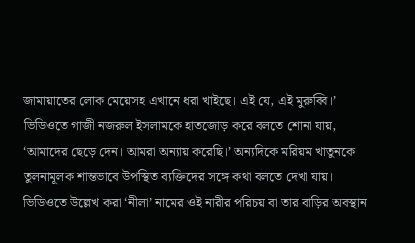জামায়াতের লোক মেয়েসহ এখানে ধরা খাইছে। এই যে, এই মুরুব্বি।’
ভিডিওতে গাজী নজরুল ইসলামকে হাতজোড় করে বলতে শোনা যায়, ‘আমাদের ছেড়ে দেন। আমরা অন্যায় করেছি।’ অন্যদিকে মরিয়ম খাতুনকে তুলনামূলক শান্তভাবে উপস্থিত ব্যক্তিদের সঙ্গে কথা বলতে দেখা যায়।
ভিডিওতে উল্লেখ করা ‘নীলা’ নামের ওই নারীর পরিচয় বা তার বাড়ির অবস্থান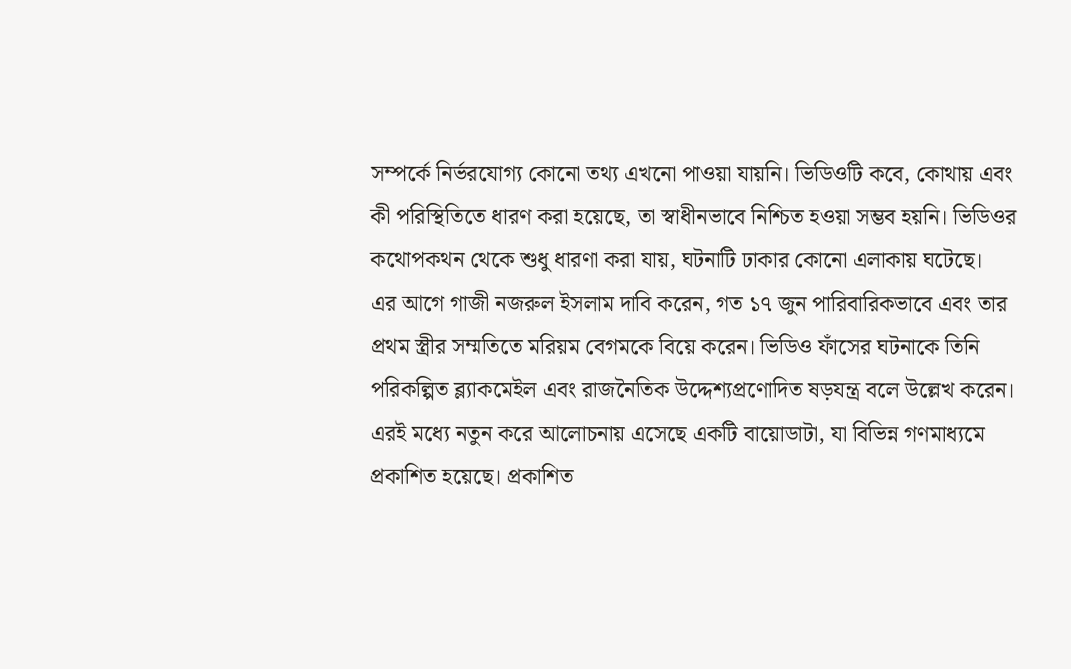সম্পর্কে নির্ভরযোগ্য কোনো তথ্য এখনো পাওয়া যায়নি। ভিডিওটি কবে, কোথায় এবং কী পরিস্থিতিতে ধারণ করা হয়েছে, তা স্বাধীনভাবে নিশ্চিত হওয়া সম্ভব হয়নি। ভিডিওর কথোপকথন থেকে শুধু ধারণা করা যায়, ঘটনাটি ঢাকার কোনো এলাকায় ঘটেছে।
এর আগে গাজী নজরুল ইসলাম দাবি করেন, গত ১৭ জুন পারিবারিকভাবে এবং তার প্রথম স্ত্রীর সম্মতিতে মরিয়ম বেগমকে বিয়ে করেন। ভিডিও ফাঁসের ঘটনাকে তিনি পরিকল্পিত ব্ল্যাকমেইল এবং রাজনৈতিক উদ্দেশ্যপ্রণোদিত ষড়যন্ত্র বলে উল্লেখ করেন।
এরই মধ্যে নতুন করে আলোচনায় এসেছে একটি বায়োডাটা, যা বিভিন্ন গণমাধ্যমে প্রকাশিত হয়েছে। প্রকাশিত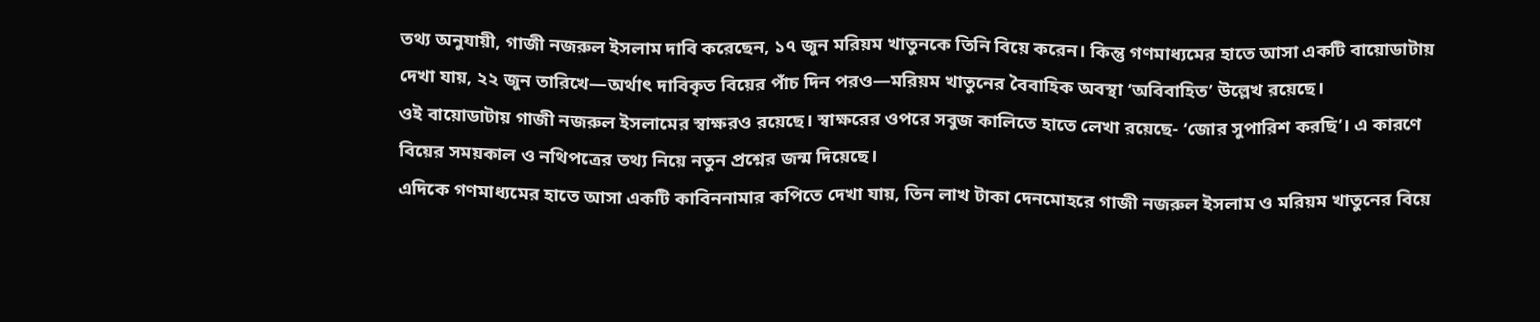তথ্য অনুযায়ী, গাজী নজরুল ইসলাম দাবি করেছেন, ১৭ জুন মরিয়ম খাতুনকে তিনি বিয়ে করেন। কিন্তু গণমাধ্যমের হাতে আসা একটি বায়োডাটায় দেখা যায়, ২২ জুন তারিখে—অর্থাৎ দাবিকৃত বিয়ের পাঁচ দিন পরও—মরিয়ম খাতুনের বৈবাহিক অবস্থা ‘অবিবাহিত’ উল্লেখ রয়েছে।
ওই বায়োডাটায় গাজী নজরুল ইসলামের স্বাক্ষরও রয়েছে। স্বাক্ষরের ওপরে সবুজ কালিতে হাতে লেখা রয়েছে- ‘জোর সুপারিশ করছি’। এ কারণে বিয়ের সময়কাল ও নথিপত্রের তথ্য নিয়ে নতুন প্রশ্নের জন্ম দিয়েছে।
এদিকে গণমাধ্যমের হাতে আসা একটি কাবিননামার কপিতে দেখা যায়, তিন লাখ টাকা দেনমোহরে গাজী নজরুল ইসলাম ও মরিয়ম খাতুনের বিয়ে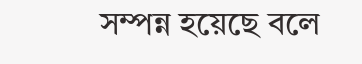সম্পন্ন হয়েছে বলে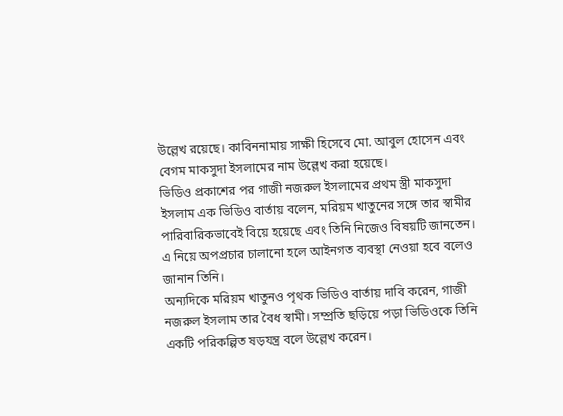উল্লেখ রয়েছে। কাবিননামায় সাক্ষী হিসেবে মো. আবুল হোসেন এবং বেগম মাকসুদা ইসলামের নাম উল্লেখ করা হয়েছে।
ভিডিও প্রকাশের পর গাজী নজরুল ইসলামের প্রথম স্ত্রী মাকসুদা ইসলাম এক ভিডিও বার্তায় বলেন, মরিয়ম খাতুনের সঙ্গে তার স্বামীর পারিবারিকভাবেই বিয়ে হয়েছে এবং তিনি নিজেও বিষয়টি জানতেন। এ নিয়ে অপপ্রচার চালানো হলে আইনগত ব্যবস্থা নেওয়া হবে বলেও জানান তিনি।
অন্যদিকে মরিয়ম খাতুনও পৃথক ভিডিও বার্তায় দাবি করেন, গাজী নজরুল ইসলাম তার বৈধ স্বামী। সম্প্রতি ছড়িয়ে পড়া ভিডিওকে তিনি একটি পরিকল্পিত ষড়যন্ত্র বলে উল্লেখ করেন।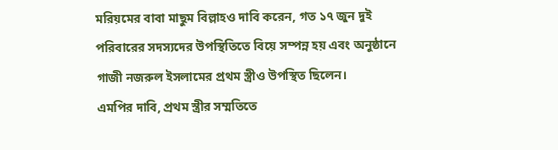মরিয়মের বাবা মাছুম বিল্লাহও দাবি করেন, গত ১৭ জুন দুই পরিবারের সদস্যদের উপস্থিতিতে বিয়ে সম্পন্ন হয় এবং অনুষ্ঠানে গাজী নজরুল ইসলামের প্রথম স্ত্রীও উপস্থিত ছিলেন।
এমপির দাবি, প্রথম স্ত্রীর সম্মতিতে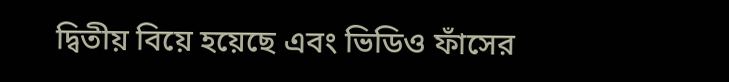দ্বিতীয় বিয়ে হয়েছে এবং ভিডিও ফাঁসের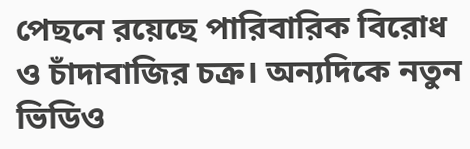পেছনে রয়েছে পারিবারিক বিরোধ ও চাঁদাবাজির চক্র। অন্যদিকে নতুন ভিডিও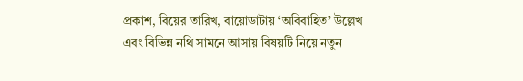প্রকাশ, বিয়ের তারিখ, বায়োডাটায় ‘অবিবাহিত’ উল্লেখ এবং বিভিন্ন নথি সামনে আসায় বিষয়টি নিয়ে নতুন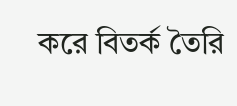করে বিতর্ক তৈরি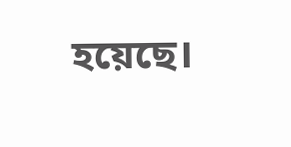হয়েছে।